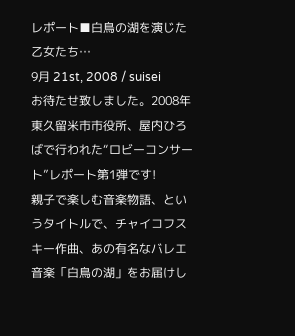レポート■白鳥の湖を演じた乙女たち…
9月 21st, 2008 / suisei
お待たせ致しました。2008年東久留米市市役所、屋内ひろばで行われた“ロビーコンサート”レポート第1弾です!
親子で楽しむ音楽物語、というタイトルで、チャイコフスキー作曲、あの有名なバレエ音楽「白鳥の湖」をお届けし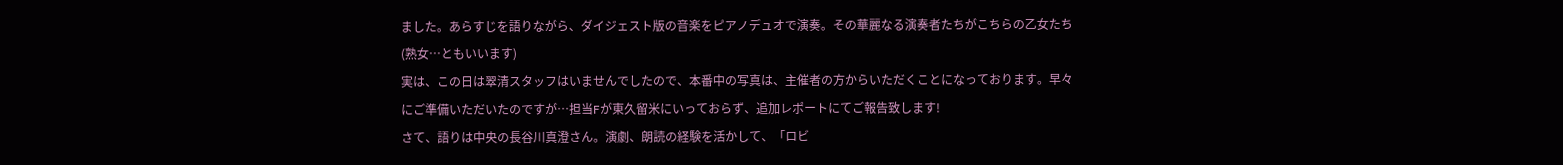ました。あらすじを語りながら、ダイジェスト版の音楽をピアノデュオで演奏。その華麗なる演奏者たちがこちらの乙女たち(熟女…ともいいます)
実は、この日は翠清スタッフはいませんでしたので、本番中の写真は、主催者の方からいただくことになっております。早々にご準備いただいたのですが…担当Fが東久留米にいっておらず、追加レポートにてご報告致します!
さて、語りは中央の長谷川真澄さん。演劇、朗読の経験を活かして、「ロビ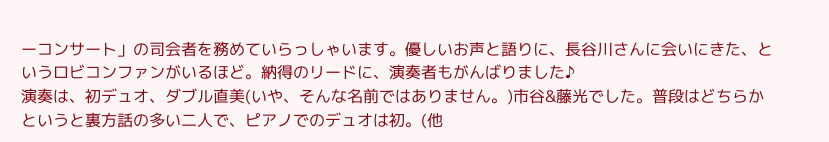ーコンサート」の司会者を務めていらっしゃいます。優しいお声と語りに、長谷川さんに会いにきた、というロビコンファンがいるほど。納得のリードに、演奏者もがんばりました♪
演奏は、初デュオ、ダブル直美(いや、そんな名前ではありません。)市谷&藤光でした。普段はどちらかというと裏方話の多い二人で、ピアノでのデュオは初。(他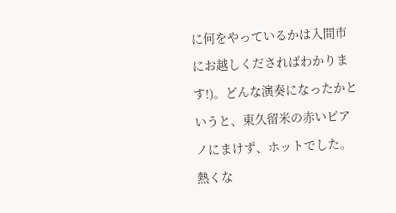に何をやっているかは入間市にお越しくださればわかります!)。どんな演奏になったかというと、東久留米の赤いピアノにまけず、ホットでした。熱くな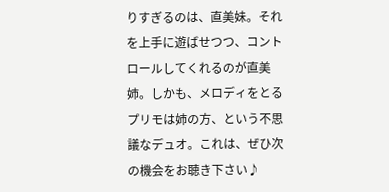りすぎるのは、直美妹。それを上手に遊ばせつつ、コントロールしてくれるのが直美姉。しかも、メロディをとるプリモは姉の方、という不思議なデュオ。これは、ぜひ次の機会をお聴き下さい♪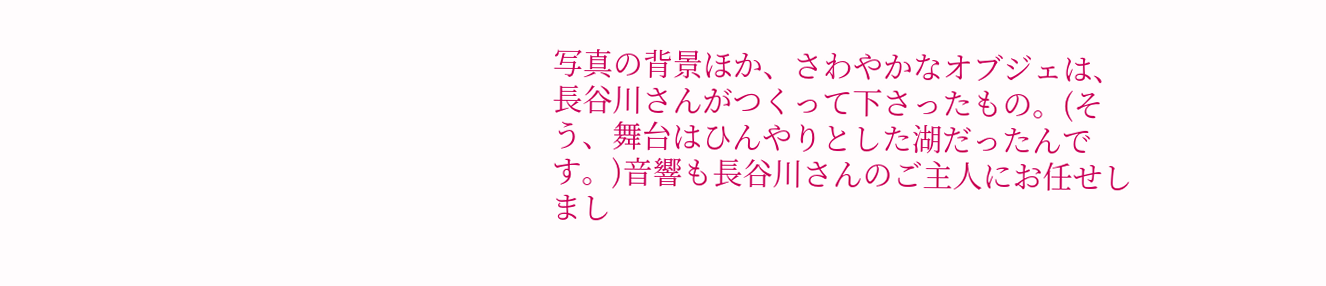写真の背景ほか、さわやかなオブジェは、長谷川さんがつくって下さったもの。(そう、舞台はひんやりとした湖だったんです。)音響も長谷川さんのご主人にお任せしまし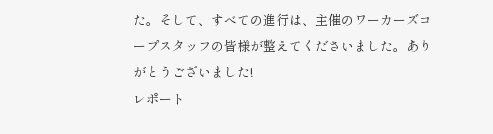た。そして、すべての進行は、主催のワーカーズコープスタッフの皆様が整えてくださいました。ありがとうございました!
レポート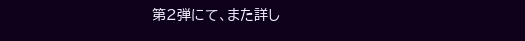第2弾にて、また詳し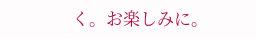く。お楽しみに。